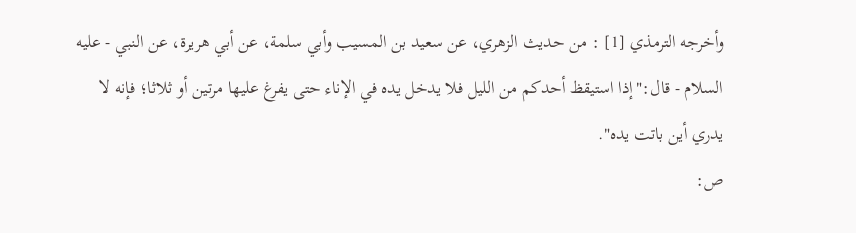وأخرجه الترمذي [1] : من حديث الزهري، عن سعيد بن المسيب وأبي سلمة، عن أبي هريرة، عن النبي - عليه السلام - قال:"إذا استيقظ أحدكم من الليل فلا يدخل يده في الإناء حتى يفرغ عليها مرتين أو ثلاثا؛ فإنه لا يدري أين باتت يده".
ص: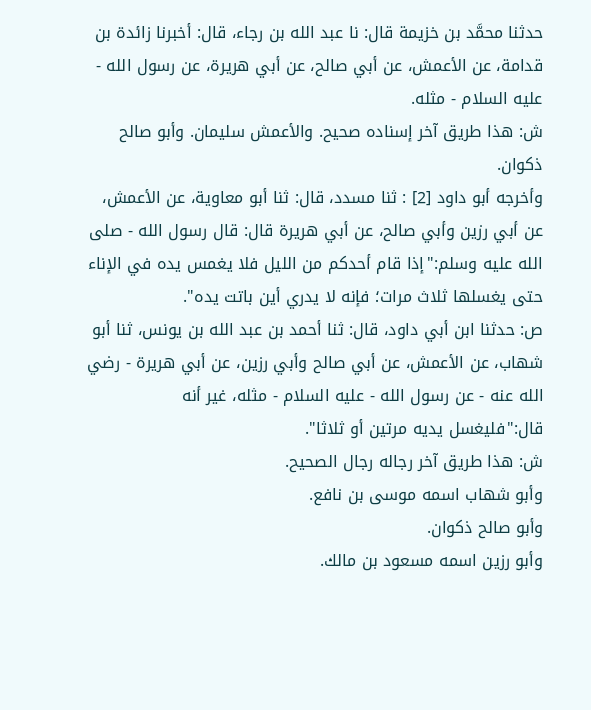حدثنا محمَّد بن خزيمة قال: نا عبد الله بن رجاء، قال: أخبرنا زائدة بن قدامة، عن الأعمش، عن أبي صالح، عن أبي هريرة، عن رسول الله - عليه السلام - مثله.
ش: هذا طريق آخر إسناده صحيح. والأعمش سليمان. وأبو صالح ذكوان.
وأخرجه أبو داود [2] : ثنا مسدد، قال: ثنا أبو معاوية، عن الأعمش، عن أبي رزين وأبي صالح، عن أبي هريرة قال: قال رسول الله - صلى الله عليه وسلم:"إذا قام أحدكم من الليل فلا يغمس يده في الإناء حتى يغسلها ثلاث مرات؛ فإنه لا يدري أين باتت يده".
ص: حدثنا ابن أبي داود، قال: ثنا أحمد بن عبد الله بن يونس، ثنا أبو شهاب، عن الأعمش، عن أبي صالح وأبي رزين، عن أبي هريرة - رضي الله عنه - عن رسول الله - عليه السلام - مثله، غير أنه قال:"فليغسل يديه مرتين أو ثلاثا".
ش: هذا طريق آخر رجاله رجال الصحيح.
وأبو شهاب اسمه موسى بن نافع.
وأبو صالح ذكوان.
وأبو رزين اسمه مسعود بن مالك.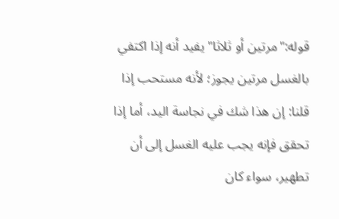قوله:"مرتين أو ثلاثا"يفيد أنه إذا اكتفي بالغسل مرتين يجوز؛ لأنه مستحب إذا قلنا: إن هذا شك في نجاسة اليد، أما إذا تحقق فإنه يجب عليه الغسل إلى أن تطهير، سواء كان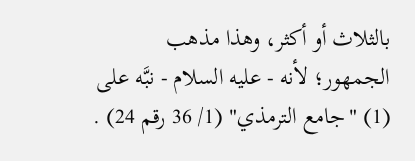بالثلاث أو أكثر، وهذا مذهب الجمهور؛ لأنه - عليه السلام - نبَّه على
(1) "جامع الترمذي" (1/ 36 رقم 24) .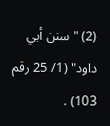(2) "سنن أبي داود" (1/ 25 رقم 103) .